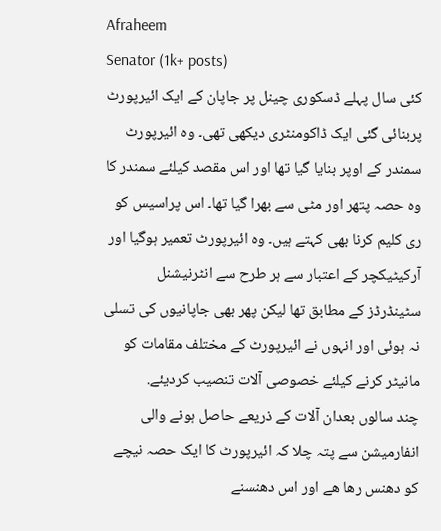Afraheem
Senator (1k+ posts)
کئی سال پہلے ڈسکوری چینل پر جاپان کے ایک ائیرپورٹ پربنائی گئی ایک ڈاکومنٹری دیکھی تھی۔ وہ ائیرپورٹ سمندر کے اوپر بنایا گیا تھا اور اس مقصد کیلئے سمندر کا وہ حصہ پتھر اور مٹی سے بھرا گیا تھا۔ اس پراسیس کو ری کلیم کرنا بھی کہتے ہیں۔ وہ ائیرپورٹ تعمیر ہوگیا اور آرکیٹیکچر کے اعتبار سے ہر طرح سے انٹرنیشنل سٹینڈرڈز کے مطابق تھا لیکن پھر بھی جاپانیوں کی تسلی نہ ہوئی اور انہوں نے ائیرپورٹ کے مختلف مقامات کو مانیٹر کرنے کیلئے خصوصی آلات تنصیب کردیئے.
چند سالوں بعدان آلات کے ذریعے حاصل ہونے والی انفارمیشن سے پتہ چلا کہ ائیرپورٹ کا ایک حصہ نیچے کو دھنس رھا ھے اور اس دھنسنے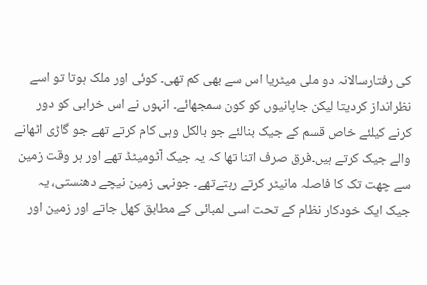کی رفتارسالانہ دو ملی میٹریا اس سے بھی کم تھی۔ کوئی اور ملک ہوتا تو اسے نظرانداز کردیتا لیکن جاپانیوں کو کون سمجھائے۔ انہوں نے اس خرابی کو دور کرنے کیلئے خاص قسم کے جیک بنالئے جو بالکل وہی کام کرتے تھے جو گاڑی اٹھانے والے جیک کرتے ہیں۔فرق صرف اتنا تھا کہ یہ جیک آٹومیٹڈ تھے اور ہر وقت زمین سے چھت تک کا فاصلہ مانیٹر کرتے رہتےتھے۔ جونہی زمین نیچے دھنستی، یہ جیک ایک خودکار نظام کے تحت اسی لمبائی کے مطابق کھل جاتے اور زمین اور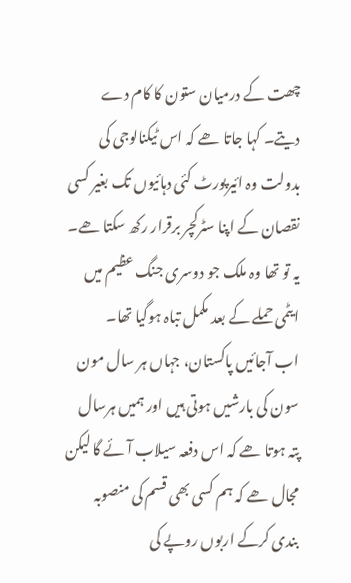چھت کے درمیان ستون کا کام دے دیتے۔ کہا جاتا ھے کہ اس ٹیکنالوجی کی بدولت وہ ائیرپورٹ کئی دہائیوں تک بغیر کسی نقصان کے اپنا سٹرکچر برقرار رکھ سکتا ھے۔
یہ تو تھا وہ ملک جو دوسری جنگ عظیم میں ایٹمی حملے کے بعد مکمل تباہ ہوگیا تھا۔
اب آجائیں پاکستان، جہاں ہر سال مون سون کی بارشیں ہوتی ہیں اور ہمیں ہرسال پتہ ہوتا ھے کہ اس دفعہ سیلاب آئے گا لیکن مجال ھے کہ ہم کسی بھی قسم کی منصوبہ بندی کرکے اربوں روپے کی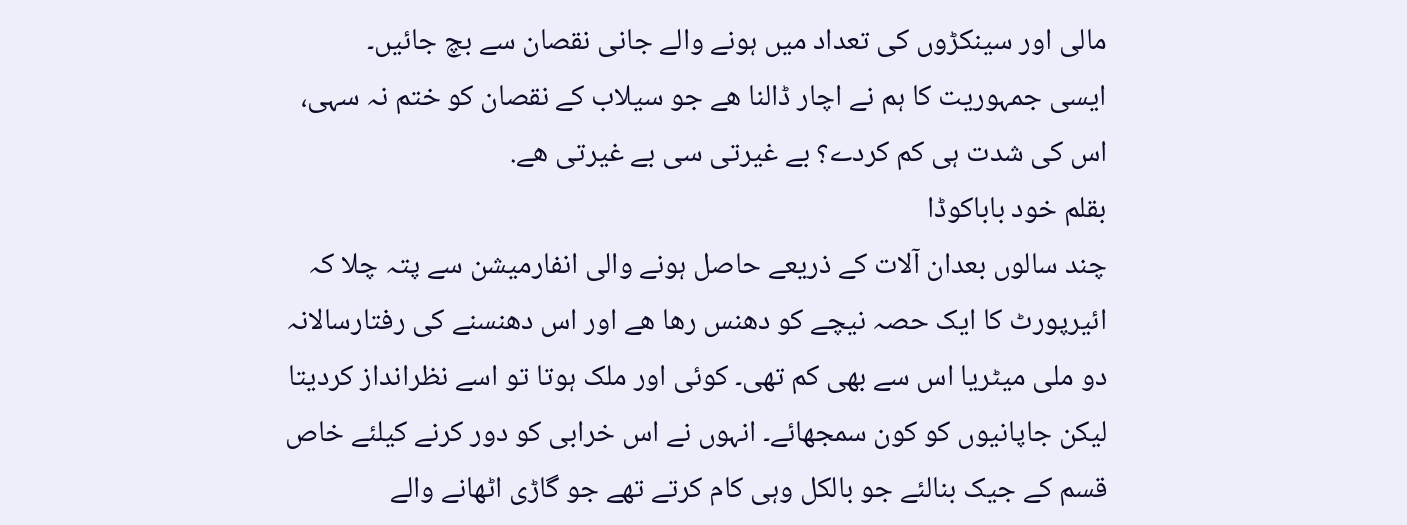مالی اور سینکڑوں کی تعداد میں ہونے والے جانی نقصان سے بچ جائیں۔
ایسی جمہوریت کا ہم نے اچار ڈالنا ھے جو سیلاب کے نقصان کو ختم نہ سہی، اس کی شدت ہی کم کردے؟ بے غیرتی سی بے غیرتی هے.
بقلم خود باباکوڈا
چند سالوں بعدان آلات کے ذریعے حاصل ہونے والی انفارمیشن سے پتہ چلا کہ ائیرپورٹ کا ایک حصہ نیچے کو دھنس رھا ھے اور اس دھنسنے کی رفتارسالانہ دو ملی میٹریا اس سے بھی کم تھی۔ کوئی اور ملک ہوتا تو اسے نظرانداز کردیتا لیکن جاپانیوں کو کون سمجھائے۔ انہوں نے اس خرابی کو دور کرنے کیلئے خاص قسم کے جیک بنالئے جو بالکل وہی کام کرتے تھے جو گاڑی اٹھانے والے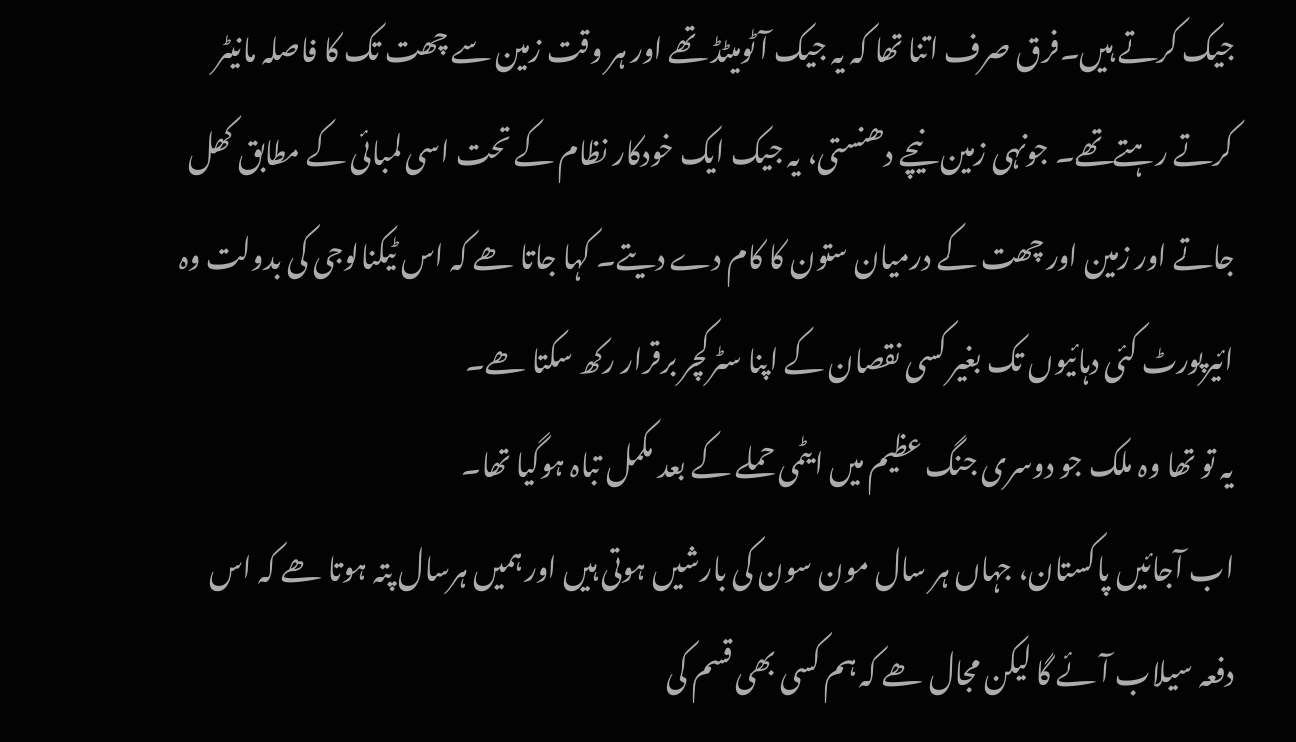جیک کرتے ہیں۔فرق صرف اتنا تھا کہ یہ جیک آٹومیٹڈ تھے اور ہر وقت زمین سے چھت تک کا فاصلہ مانیٹر کرتے رہتےتھے۔ جونہی زمین نیچے دھنستی، یہ جیک ایک خودکار نظام کے تحت اسی لمبائی کے مطابق کھل جاتے اور زمین اور چھت کے درمیان ستون کا کام دے دیتے۔ کہا جاتا ھے کہ اس ٹیکنالوجی کی بدولت وہ ائیرپورٹ کئی دہائیوں تک بغیر کسی نقصان کے اپنا سٹرکچر برقرار رکھ سکتا ھے۔
یہ تو تھا وہ ملک جو دوسری جنگ عظیم میں ایٹمی حملے کے بعد مکمل تباہ ہوگیا تھا۔
اب آجائیں پاکستان، جہاں ہر سال مون سون کی بارشیں ہوتی ہیں اور ہمیں ہرسال پتہ ہوتا ھے کہ اس دفعہ سیلاب آئے گا لیکن مجال ھے کہ ہم کسی بھی قسم کی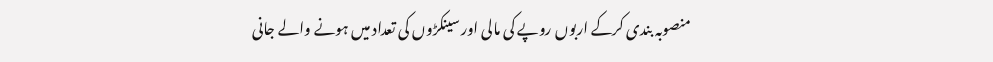منصوبہ بندی کرکے اربوں روپے کی مالی اور سینکڑوں کی تعداد میں ہونے والے جانی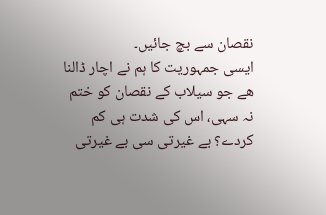نقصان سے بچ جائیں۔
ایسی جمہوریت کا ہم نے اچار ڈالنا ھے جو سیلاب کے نقصان کو ختم نہ سہی، اس کی شدت ہی کم کردے؟ بے غیرتی سی بے غیرتی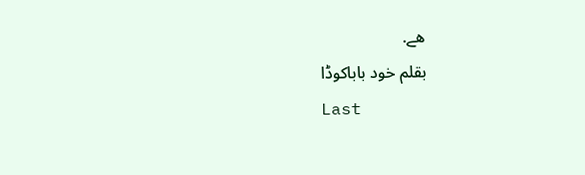هے.
بقلم خود باباکوڈا
Last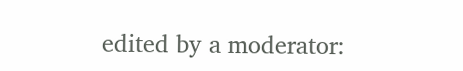edited by a moderator: